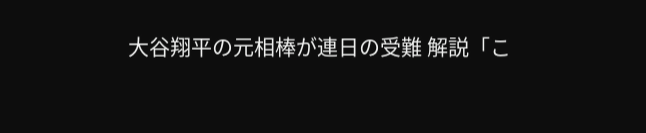大谷翔平の元相棒が連日の受難 解説「こ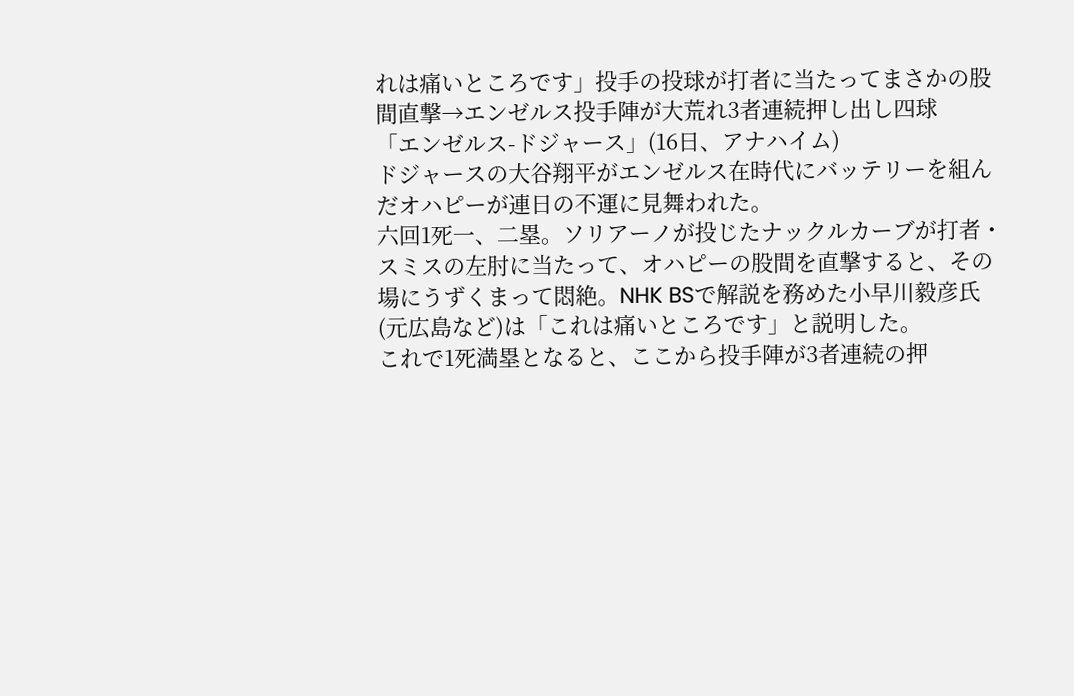れは痛いところです」投手の投球が打者に当たってまさかの股間直撃→エンゼルス投手陣が大荒れ3者連続押し出し四球
「エンゼルス-ドジャース」(16日、アナハイム)
ドジャースの大谷翔平がエンゼルス在時代にバッテリーを組んだオハピーが連日の不運に見舞われた。
六回1死一、二塁。ソリアーノが投じたナックルカーブが打者・スミスの左肘に当たって、オハピーの股間を直撃すると、その場にうずくまって悶絶。NHK BSで解説を務めた小早川毅彦氏(元広島など)は「これは痛いところです」と説明した。
これで1死満塁となると、ここから投手陣が3者連続の押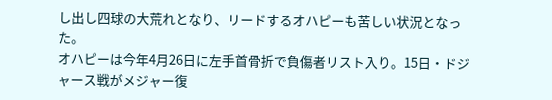し出し四球の大荒れとなり、リードするオハピーも苦しい状況となった。
オハピーは今年4月26日に左手首骨折で負傷者リスト入り。15日・ドジャース戦がメジャー復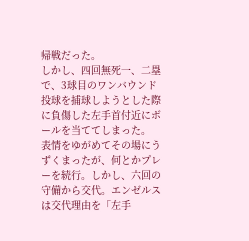帰戦だった。
しかし、四回無死一、二塁で、3球目のワンバウンド投球を捕球しようとした際に負傷した左手首付近にボールを当ててしまった。
表情をゆがめてその場にうずくまったが、何とかプレーを続行。しかし、六回の守備から交代。エンゼルスは交代理由を「左手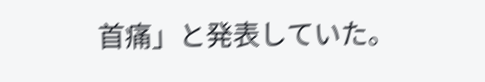首痛」と発表していた。